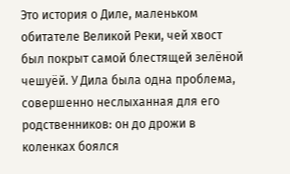Это история о Диле, маленьком обитателе Великой Реки, чей хвост был покрыт самой блестящей зелёной чешуёй. У Дила была одна проблема, совершенно неслыханная для его родственников: он до дрожи в коленках боялся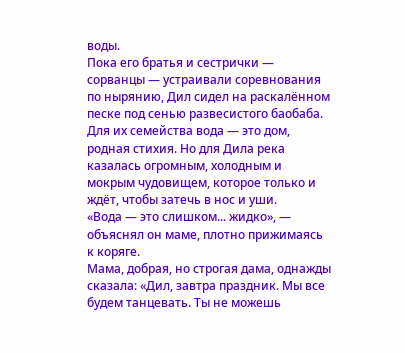воды.
Пока его братья и сестрички — сорванцы — устраивали соревнования по нырянию, Дил сидел на раскалённом песке под сенью развесистого баобаба.
Для их семейства вода — это дом, родная стихия. Но для Дила река казалась огромным, холодным и мокрым чудовищем, которое только и ждёт, чтобы затечь в нос и уши.
«Вода — это слишком... жидко», — объяснял он маме, плотно прижимаясь к коряге.
Мама, добрая, но строгая дама, однажды сказала: «Дил, завтра праздник. Мы все будем танцевать. Ты не можешь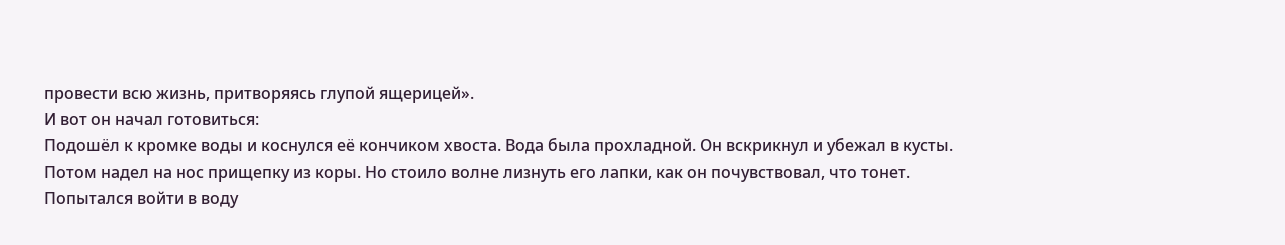провести всю жизнь, притворяясь глупой ящерицей».
И вот он начал готовиться:
Подошёл к кромке воды и коснулся её кончиком хвоста. Вода была прохладной. Он вскрикнул и убежал в кусты.
Потом надел на нос прищепку из коры. Но стоило волне лизнуть его лапки, как он почувствовал, что тонет.
Попытался войти в воду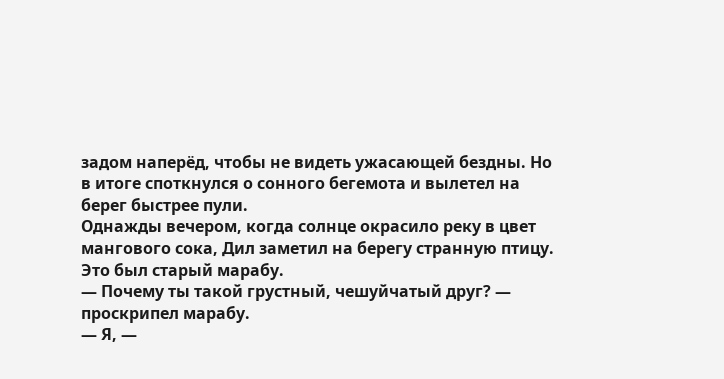задом наперёд, чтобы не видеть ужасающей бездны. Но в итоге споткнулся о сонного бегемота и вылетел на берег быстрее пули.
Однажды вечером, когда солнце окрасило реку в цвет мангового сока, Дил заметил на берегу странную птицу. Это был старый марабу.
— Почему ты такой грустный, чешуйчатый друг? — проскрипел марабу.
— Я, —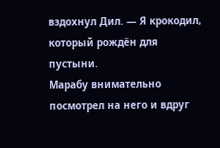вздохнул Дил. — Я крокодил, который рождён для пустыни.
Марабу внимательно посмотрел на него и вдруг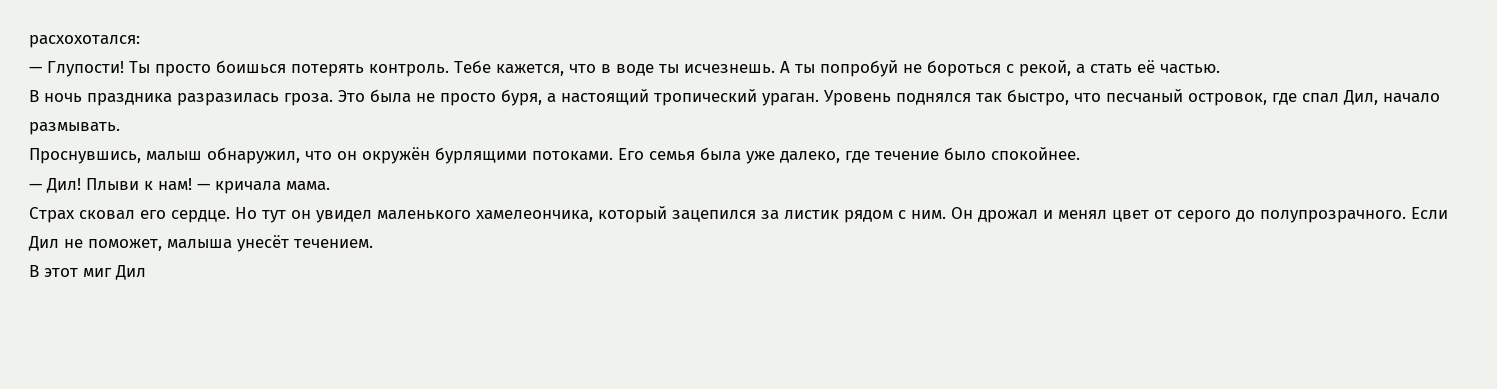расхохотался:
— Глупости! Ты просто боишься потерять контроль. Тебе кажется, что в воде ты исчезнешь. А ты попробуй не бороться с рекой, а стать её частью.
В ночь праздника разразилась гроза. Это была не просто буря, а настоящий тропический ураган. Уровень поднялся так быстро, что песчаный островок, где спал Дил, начало размывать.
Проснувшись, малыш обнаружил, что он окружён бурлящими потоками. Его семья была уже далеко, где течение было спокойнее.
— Дил! Плыви к нам! — кричала мама.
Страх сковал его сердце. Но тут он увидел маленького хамелеончика, который зацепился за листик рядом с ним. Он дрожал и менял цвет от серого до полупрозрачного. Если Дил не поможет, малыша унесёт течением.
В этот миг Дил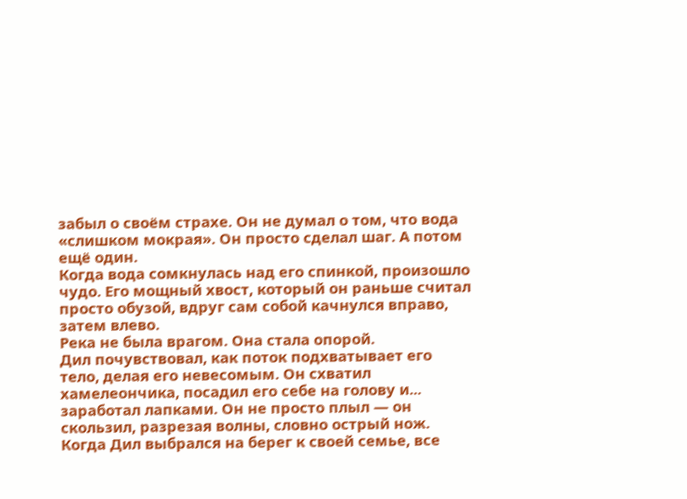забыл о своём страхе. Он не думал о том, что вода «слишком мокрая». Он просто сделал шаг. А потом ещё один.
Когда вода сомкнулась над его спинкой, произошло чудо. Его мощный хвост, который он раньше считал просто обузой, вдруг сам собой качнулся вправо, затем влево.
Река не была врагом. Она стала опорой.
Дил почувствовал, как поток подхватывает его тело, делая его невесомым. Он схватил хамелеончика, посадил его себе на голову и... заработал лапками. Он не просто плыл — он скользил, разрезая волны, словно острый нож.
Когда Дил выбрался на берег к своей семье, все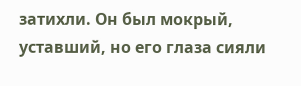затихли. Он был мокрый, уставший, но его глаза сияли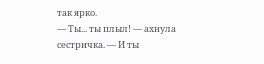так ярко.
— Ты... ты плыл! — ахнула сестричка. — И ты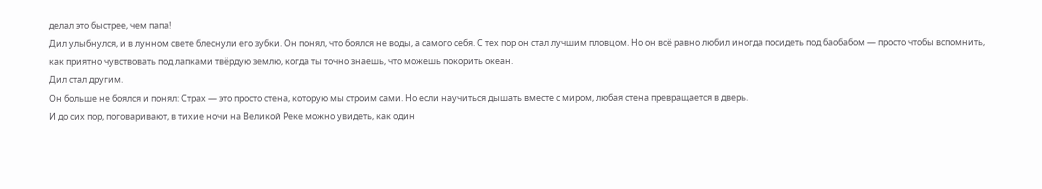делал это быстрее, чем папа!
Дил улыбнулся, и в лунном свете блеснули его зубки. Он понял, что боялся не воды, а самого себя. С тех пор он стал лучшим пловцом. Но он всё равно любил иногда посидеть под баобабом — просто чтобы вспомнить, как приятно чувствовать под лапками твёрдую землю, когда ты точно знаешь, что можешь покорить океан.
Дил стал другим.
Он больше не боялся и понял: Страх — это просто стена, которую мы строим сами. Но если научиться дышать вместе с миром, любая стена превращается в дверь.
И до сих пор, поговаривают, в тихие ночи на Великой Реке можно увидеть, как один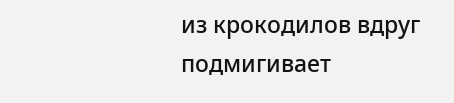из крокодилов вдруг подмигивает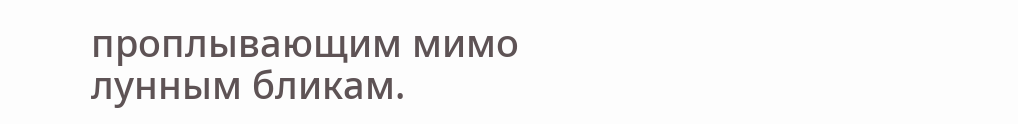проплывающим мимо лунным бликам.